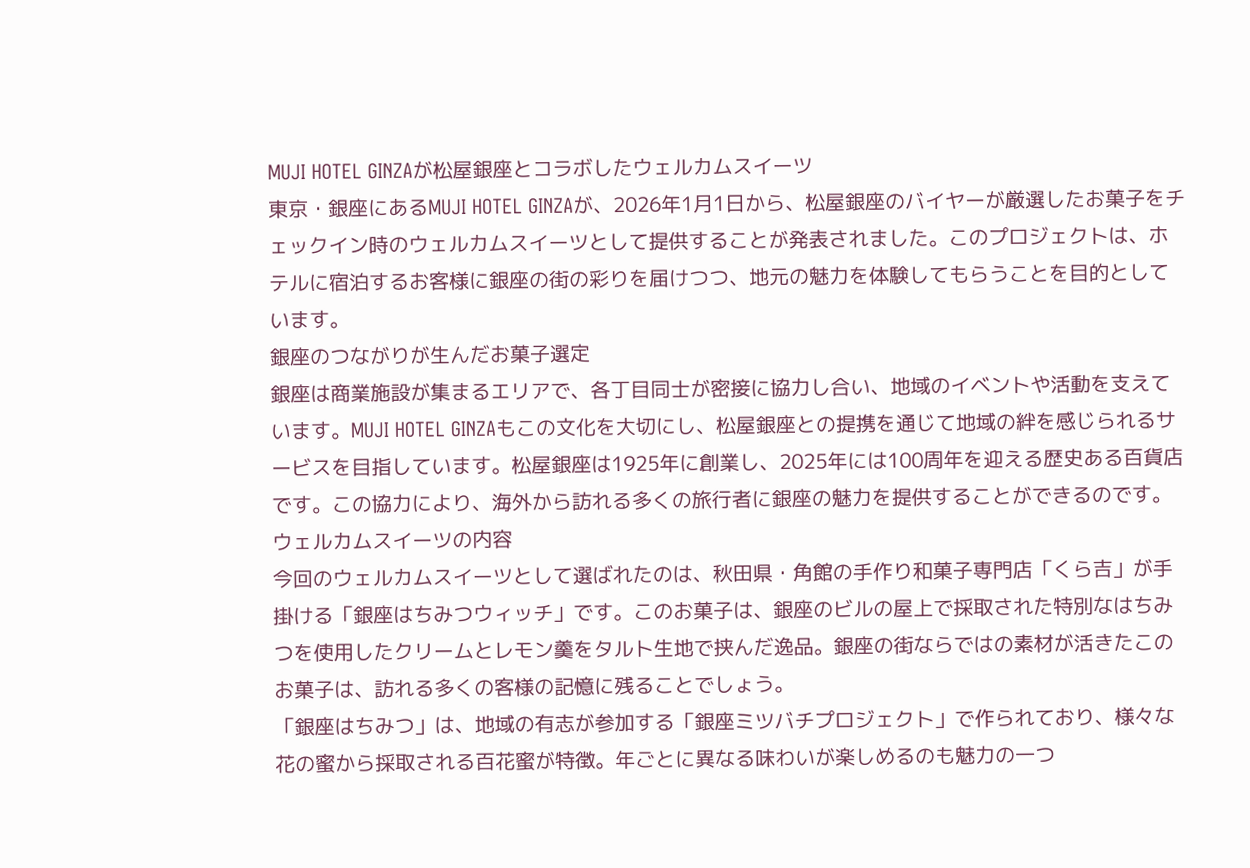MUJI HOTEL GINZAが松屋銀座とコラボしたウェルカムスイーツ
東京・銀座にあるMUJI HOTEL GINZAが、2026年1月1日から、松屋銀座のバイヤーが厳選したお菓子をチェックイン時のウェルカムスイーツとして提供することが発表されました。このプロジェクトは、ホテルに宿泊するお客様に銀座の街の彩りを届けつつ、地元の魅力を体験してもらうことを目的としています。
銀座のつながりが生んだお菓子選定
銀座は商業施設が集まるエリアで、各丁目同士が密接に協力し合い、地域のイベントや活動を支えています。MUJI HOTEL GINZAもこの文化を大切にし、松屋銀座との提携を通じて地域の絆を感じられるサービスを目指しています。松屋銀座は1925年に創業し、2025年には100周年を迎える歴史ある百貨店です。この協力により、海外から訪れる多くの旅行者に銀座の魅力を提供することができるのです。
ウェルカムスイーツの内容
今回のウェルカムスイーツとして選ばれたのは、秋田県・角館の手作り和菓子専門店「くら吉」が手掛ける「銀座はちみつウィッチ」です。このお菓子は、銀座のビルの屋上で採取された特別なはちみつを使用したクリームとレモン羹をタルト生地で挟んだ逸品。銀座の街ならではの素材が活きたこのお菓子は、訪れる多くの客様の記憶に残ることでしょう。
「銀座はちみつ」は、地域の有志が参加する「銀座ミツバチプロジェクト」で作られており、様々な花の蜜から採取される百花蜜が特徴。年ごとに異なる味わいが楽しめるのも魅力の一つ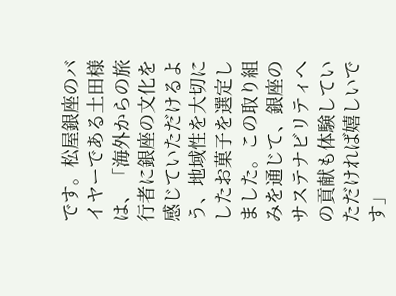です。松屋銀座のバイヤーである土田様は、「海外からの旅行者に銀座の文化を感じていただけるよう、地域性を大切にしたお菓子を選定しました。この取り組みを通じて、銀座のサステナビリティへの貢献も体験していただければ嬉しいです」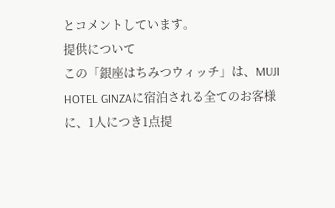とコメントしています。
提供について
この「銀座はちみつウィッチ」は、MUJI HOTEL GINZAに宿泊される全てのお客様に、1人につき1点提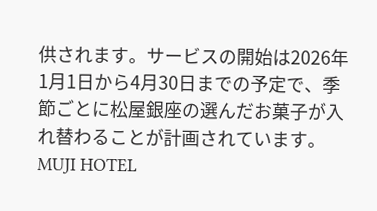供されます。サービスの開始は2026年1月1日から4月30日までの予定で、季節ごとに松屋銀座の選んだお菓子が入れ替わることが計画されています。
MUJI HOTEL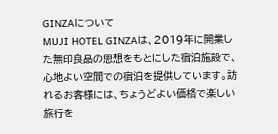GINZAについて
MUJI HOTEL GINZAは、2019年に開業した無印良品の思想をもとにした宿泊施設で、心地よい空間での宿泊を提供しています。訪れるお客様には、ちょうどよい価格で楽しい旅行を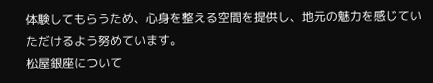体験してもらうため、心身を整える空間を提供し、地元の魅力を感じていただけるよう努めています。
松屋銀座について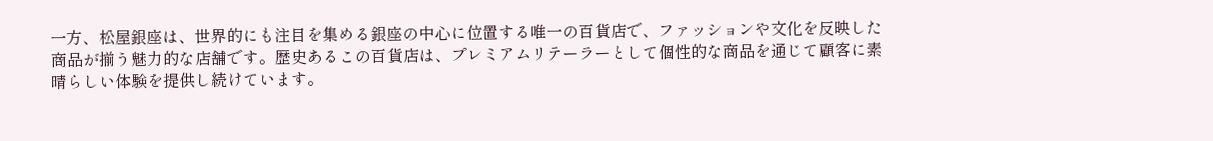一方、松屋銀座は、世界的にも注目を集める銀座の中心に位置する唯一の百貨店で、ファッションや文化を反映した商品が揃う魅力的な店舗です。歴史あるこの百貨店は、プレミアムリテーラーとして個性的な商品を通じて顧客に素晴らしい体験を提供し続けています。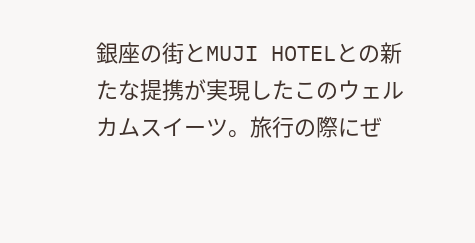銀座の街とMUJI HOTELとの新たな提携が実現したこのウェルカムスイーツ。旅行の際にぜ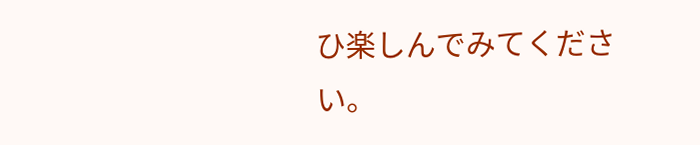ひ楽しんでみてください。